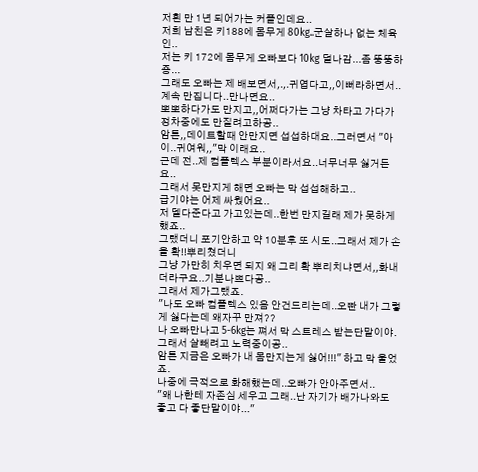저흰 만 1년 되어가는 커플인데요..
저희 남친은 키188에 몸무게 80kg..군살하나 없는 체육인..
저는 키 172에 몸무게 오빠보다 10kg 덜나감...좀 뚱뚱하죵...
그래도 오빠는 제 배보면서,.,.귀엽다고,,이뻐라하면서..계속 만집니다..만나면요..
뽀뽀하다가도 만지고,,어쩌다가는 그냥 차타고 가다가 정차중에도 만질려고하공..
암튼,,데이트할때 안만지면 섭섭하대요..그러면서 "아이..귀여워,,"막 이래요..
근데 전..제 컴플렉스 부분이라서요..너무너무 싫거든요..
그래서 못만지게 해면 오빠는 막 섭섭해하고..
급기야는 어제 싸웠어요..
저 델다준다고 가고있는데..한번 만지길래 제가 못하게했죠..
그랬더니 포기안하고 약 10분후 또 시도..그래서 제가 손을 확!!뿌리쳤더니
그냥 가만히 치우면 되지 왜 그리 확 뿌리치냐면서,,화내더라구요..기분나쁘다공..
그래서 제가그랬죠.
"나도 오빠 컴플렉스 있음 안건드리는데..오빤 내가 그렇게 싫다는데 왜자꾸 만져??
나 오빠만나고 5-6kg는 쪄서 막 스트레스 받는단말이야. 그래서 살빼려고 노력중이공..
암튼 지금은 오빠가 내 몸만지는게 싫어!!!" 하고 막 울었죠.
나중에 극적으로 화해했는데..오빠가 안아주면서..
"왜 나한테 자존심 세우고 그래..난 자기가 배가나와도 좋고 다 좋단말이야..."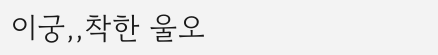이궁,,착한 울오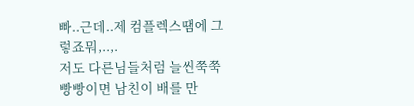빠..근데..제 컴플렉스땜에 그렇죠뭐,..,.
저도 다른님들처럼 늘씬쭉쭉 빵빵이면 남친이 배를 만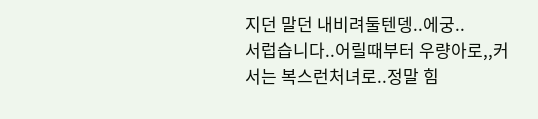지던 말던 내비려둘텐뎅..에궁..
서럽습니다..어릴때부터 우량아로,,커서는 복스런처녀로..정말 힘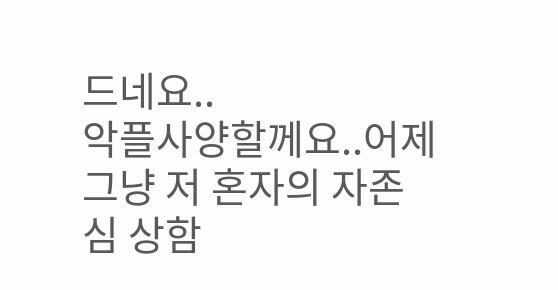드네요..
악플사양할께요..어제 그냥 저 혼자의 자존심 상함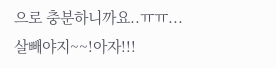으로 충분하니까요..ㅠㅠ...
살빼야지~~!아자!!!